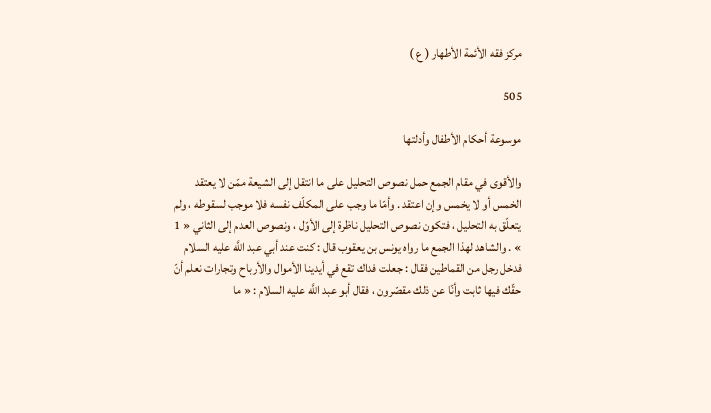مركز فقه الأئمة الأطهار ( ع )

505

موسوعة أحكام الأطفال وأدلتها

والأقوى في مقام الجمع حمل نصوص التحليل على ما انتقل إلى الشيعة ممّن لا يعتقد الخمس أو لا يخمس وإن اعتقد . وأمّا ما وجب على المكلّف نفسه فلا موجب لسقوطه ، ولم يتعلّق به التحليل ، فتكون نصوص التحليل ناظرة إلى الأوّل ، ونصوص العدم إلى الثاني « 1 » . والشاهد لهذا الجمع ما رواه يونس بن يعقوب قال : كنت عند أبي عبد اللَّه عليه السلام فدخل رجل من القماطين فقال : جعلت فداك تقع في أيدينا الأموال والأرباح وتجارات نعلم أنّ حقّك فيها ثابت وأنّا عن ذلك مقصّرون ، فقال أبو عبد اللَّه عليه السلام : « ما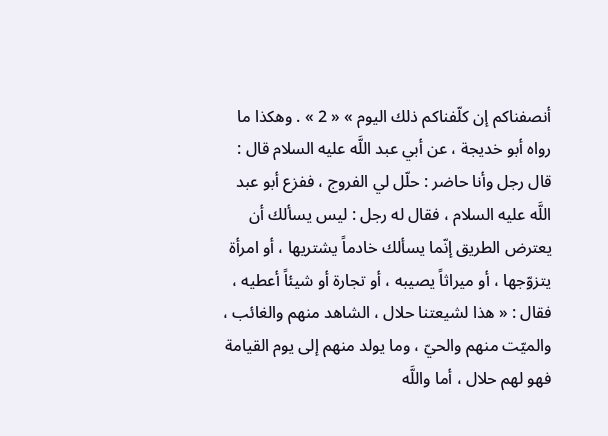أنصفناكم إن كلّفناكم ذلك اليوم » « 2 » . وهكذا ما رواه أبو خديجة ، عن أبي عبد اللَّه عليه السلام قال : قال رجل وأنا حاضر : حلّل لي الفروج ، ففزع أبو عبد اللَّه عليه السلام ، فقال له رجل : ليس يسألك أن يعترض الطريق إنّما يسألك خادماً يشتريها ، أو امرأة يتزوّجها ، أو ميراثاً يصيبه ، أو تجارة أو شيئاً أعطيه ، فقال : « هذا لشيعتنا حلال ، الشاهد منهم والغائب ، والميّت منهم والحيّ ، وما يولد منهم إلى يوم القيامة فهو لهم حلال ، أما واللَّه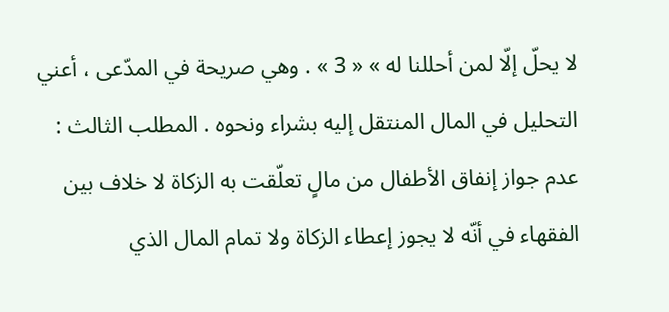لا يحلّ إلّا لمن أحللنا له » « 3 » . وهي صريحة في المدّعى ، أعني التحليل في المال المنتقل إليه بشراء ونحوه . المطلب الثالث : عدم جواز إنفاق الأطفال من مالٍ تعلّقت به الزكاة لا خلاف بين الفقهاء في أنّه لا يجوز إعطاء الزكاة ولا تمام المال الذي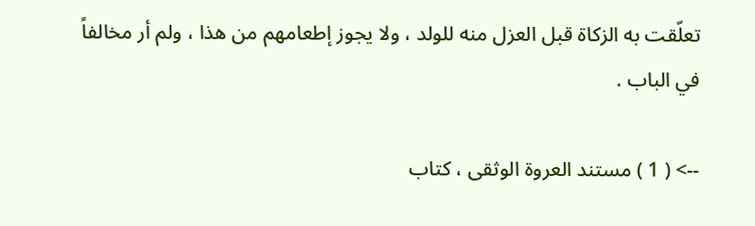تعلّقت به الزكاة قبل العزل منه للولد ، ولا يجوز إطعامهم من هذا ، ولم أر مخالفاً في الباب .

--> ( 1 ) مستند العروة الوثقى ، كتاب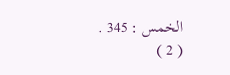الخمس : 345 . ( 2 )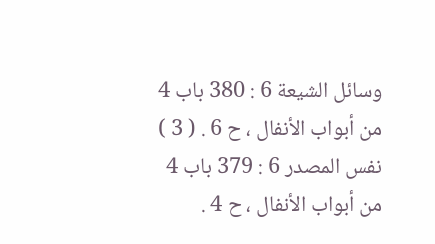وسائل الشيعة 6 : 380 باب 4 من أبواب الأنفال ، ح 6 . ( 3 ) نفس المصدر 6 : 379 باب 4 من أبواب الأنفال ، ح 4 .